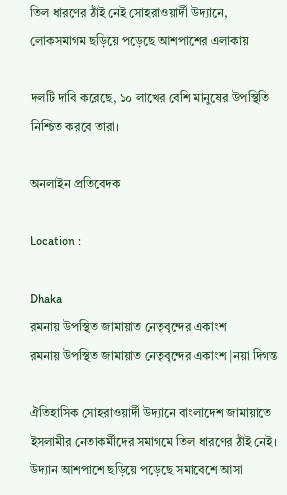তিল ধারণের ঠাঁই নেই সোহরাওয়ার্দী উদ্যানে, লোকসমাগম ছড়িয়ে পড়েছে আশপাশের এলাকায়

দলটি দাবি করেছে, ১০ লাখের বেশি মানুষের উপস্থিতি নিশ্চিত করবে তারা।

অনলাইন প্রতিবেদক

Location :

Dhaka
রমনায় উপস্থিত জামায়াত নেতৃবৃন্দের একাংশ
রমনায় উপস্থিত জামায়াত নেতৃবৃন্দের একাংশ |নয়া দিগন্ত

ঐতিহাসিক সোহরাওয়ার্দী উদ্যানে বাংলাদেশ জামায়াতে ইসলামীর নেতাকর্মীদের সমাগমে তিল ধারণের ঠাঁই নেই। উদ্যান আশপাশে ছড়িয়ে পড়েছে সমাবেশে আসা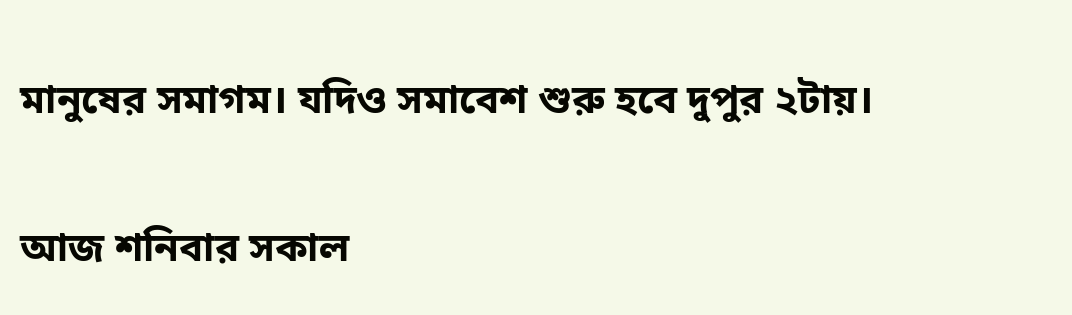মানুষের সমাগম। যদিও সমাবেশ শুরু হবে দুপুর ২টায়।

আজ শনিবার সকাল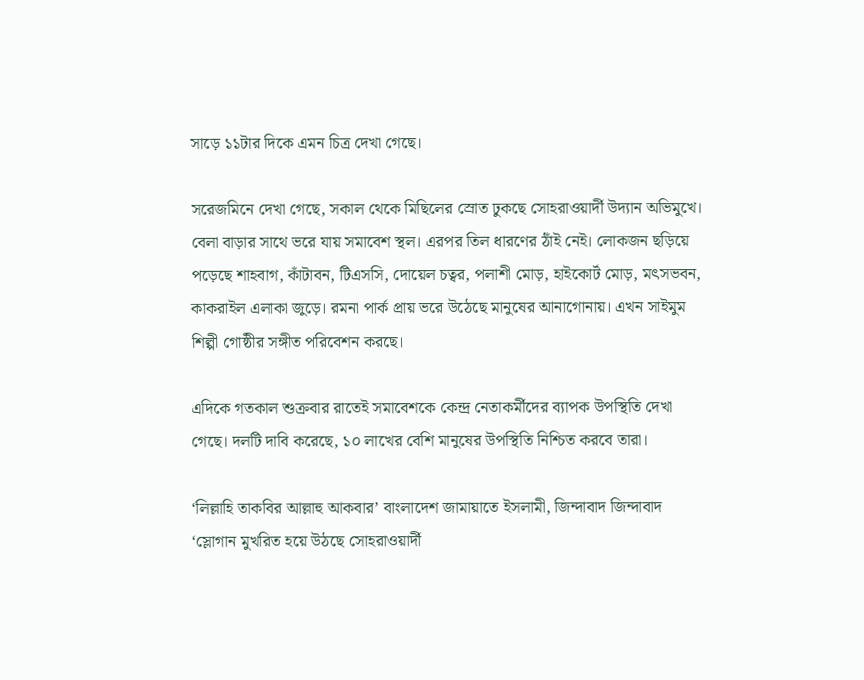সাড়ে ১১টার দিকে এমন চিত্র দেখা গেছে।

সরেজমিনে দেখা গেছে, সকাল থেকে মিছিলের স্রোত ঢুকছে সোহরাওয়ার্দী উদ্যান অভিমুখে। বেলা বাড়ার সাথে ভরে যায় সমাবেশ স্থল। এরপর তিল ধারণের ঠাঁই নেই। লোকজন ছড়িয়ে পড়েছে শাহবাগ, কাঁটাবন, টিএসসি, দোয়েল চত্বর, পলাশী মোড়, হাইকোর্ট মোড়, মৎসভবন, কাকরাইল এলাকা জুড়ে। রমনা পার্ক প্রায় ভরে উঠেছে মানুষের আনাগোনায়। এখন সাইমুম শিল্পী গোষ্ঠীর সঙ্গীত পরিবেশন করছে।

এদিকে গতকাল শুক্রবার রাতেই সমাবেশকে কেন্দ্র নেতাকর্মীদের ব্যাপক উপস্থিতি দেখা গেছে। দলটি দাবি করেছে, ১০ লাখের বেশি মানুষের উপস্থিতি নিশ্চিত করবে তারা।

‘লিল্লাহি তাকবির আল্লাহু আকবার’ বাংলাদেশ জামায়াতে ইসলামী, জিন্দাবাদ জিন্দাবাদ ‘স্লোগান মুখরিত হয়ে উঠছে সোহরাওয়ার্দী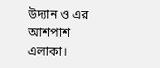উদ্যান ও এর আশপাশ এলাকা।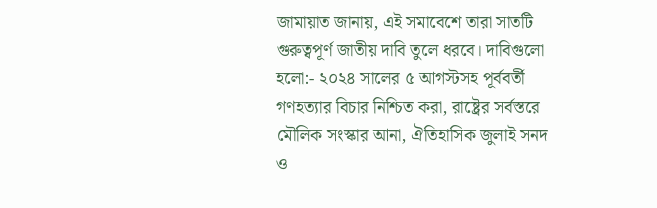জামায়াত জানায়, এই সমাবেশে তারা সাতটি গুরুত্বপূর্ণ জাতীয় দাবি তুলে ধরবে। দাবিগুলো হলো:- ২০২৪ সালের ৫ আগস্টসহ পূর্ববর্তী গণহত্যার বিচার নিশ্চিত করা, রাষ্ট্রের সর্বস্তরে মৌলিক সংস্কার আনা, ঐতিহাসিক জুলাই সনদ ও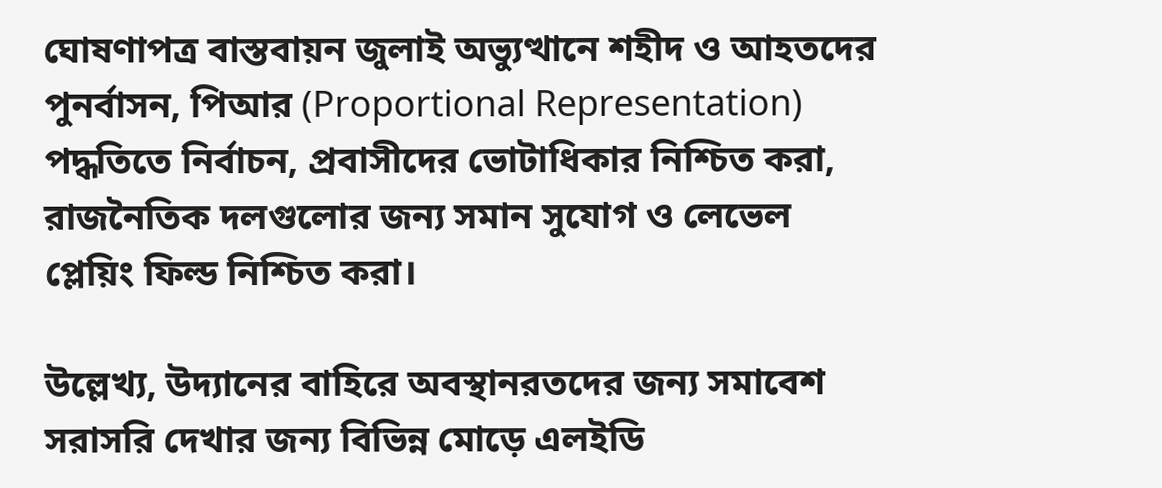ঘোষণাপত্র বাস্তবায়ন জুলাই অভ্যুত্থানে শহীদ ও আহতদের পুনর্বাসন, পিআর (Proportional Representation) পদ্ধতিতে নির্বাচন, প্রবাসীদের ভোটাধিকার নিশ্চিত করা, রাজনৈতিক দলগুলোর জন্য সমান সুযোগ ও লেভেল প্লেয়িং ফিল্ড নিশ্চিত করা।

উল্লেখ্য, উদ্যানের বাহিরে অবস্থানরতদের জন্য সমাবেশ সরাসরি দেখার জন্য বিভিন্ন মোড়ে এলইডি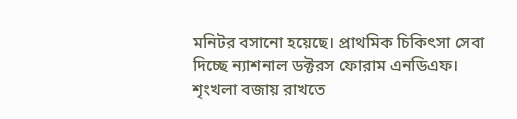মনিটর বসানো হয়েছে। প্রাথমিক চিকিৎসা সেবা দিচ্ছে ন্যাশনাল ডক্টরস ফোরাম এনডিএফ। শৃংখলা বজায় রাখতে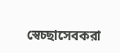স্বেচ্ছাসেবকরা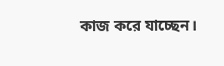কাজ করে যাচ্ছেন।